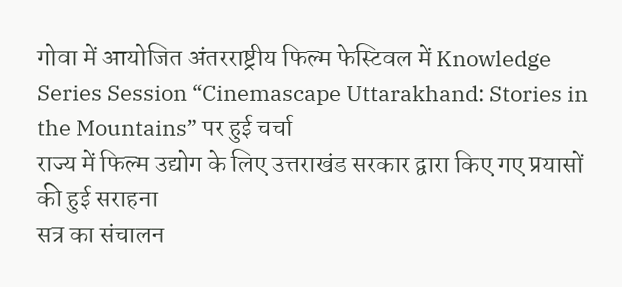गोवा में आयोजित अंतरराष्ट्रीय फिल्म फेस्टिवल में Knowledge Series Session “Cinemascape Uttarakhand: Stories in the Mountains” पर हुई चर्चा
राज्य में फिल्म उद्योग के लिए उत्तराखंड सरकार द्वारा किए गए प्रयासों की हुई सराहना
सत्र का संचालन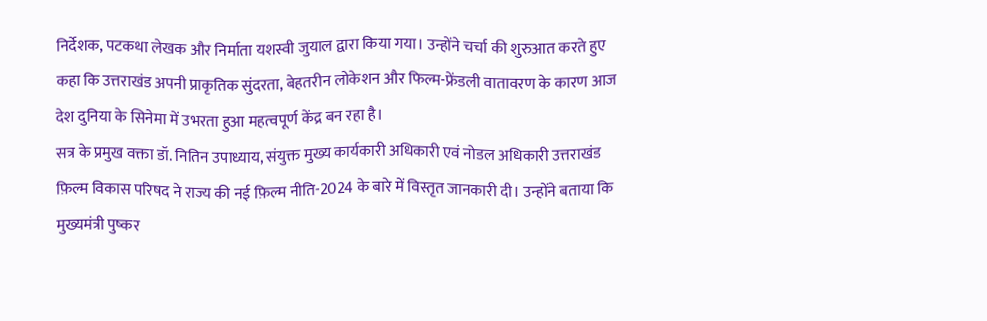निर्देशक, पटकथा लेखक और निर्माता यशस्वी जुयाल द्वारा किया गया। उन्होंने चर्चा की शुरुआत करते हुए कहा कि उत्तराखंड अपनी प्राकृतिक सुंदरता, बेहतरीन लोकेशन और फिल्म-फ्रेंडली वातावरण के कारण आज देश दुनिया के सिनेमा में उभरता हुआ महत्वपूर्ण केंद्र बन रहा है।
सत्र के प्रमुख वक्ता डॉ. नितिन उपाध्याय, संयुक्त मुख्य कार्यकारी अधिकारी एवं नोडल अधिकारी उत्तराखंड फ़िल्म विकास परिषद ने राज्य की नई फ़िल्म नीति-2024 के बारे में विस्तृत जानकारी दी। उन्होंने बताया कि मुख्यमंत्री पुष्कर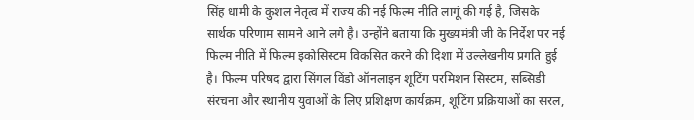सिंह धामी के कुशल नेतृत्व में राज्य की नई फिल्म नीति लागूं की गई है, जिसके सार्थक परिणाम सामने आने लगे है। उन्होंने बताया कि मुख्यमंत्री जी के निर्देश पर नई फिल्म नीति में फिल्म इकोसिस्टम विकसित करने की दिशा में उल्लेखनीय प्रगति हुई है। फिल्म परिषद द्वारा सिंगल विंडो ऑनलाइन शूटिंग परमिशन सिस्टम, सब्सिडी संरचना और स्थानीय युवाओं के लिए प्रशिक्षण कार्यक्रम, शूटिंग प्रक्रियाओं का सरल,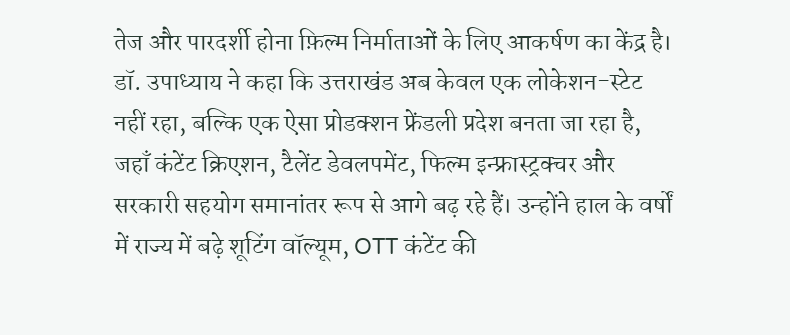तेज और पारदर्शी होना फ़िल्म निर्माताओं के लिए आकर्षण का केंद्र है।
डॉ. उपाध्याय ने कहा कि उत्तराखंड अब केवल एक लोकेशन-स्टेट नहीं रहा, बल्कि एक ऐसा प्रोडक्शन फ्रेंडली प्रदेश बनता जा रहा है, जहाँ कंटेंट क्रिएशन, टैलेंट डेवलपमेंट, फिल्म इन्फ्रास्ट्रक्चर और सरकारी सहयोग समानांतर रूप से आगे बढ़ रहे हैं। उन्होंने हाल के वर्षों में राज्य में बढ़े शूटिंग वॉल्यूम, OTT कंटेंट की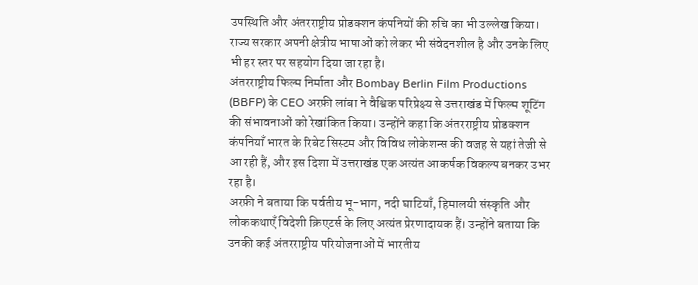उपस्थिति और अंतरराष्ट्रीय प्रोडक्शन कंपनियों की रुचि का भी उल्लेख किया।
राज्य सरकार अपनी क्षेत्रीय भाषाओं को लेकर भी संवेदनशील है और उनके लिए भी हर स्तर पर सहयोग दिया जा रहा है।
अंतरराष्ट्रीय फिल्म निर्माता और Bombay Berlin Film Productions (BBFP) के CEO अरफ़ी लांबा ने वैश्विक परिप्रेक्ष्य से उत्तराखंड में फिल्म शूटिंग की संभावनाओं को रेखांकित किया। उन्होंने कहा कि अंतरराष्ट्रीय प्रोडक्शन कंपनियाँ भारत के रिबेट सिस्टम और विविध लोकेशन्स की वजह से यहां तेजी से आ रही हैं, और इस दिशा में उत्तराखंड एक अत्यंत आकर्षक विकल्प बनकर उभर रहा है।
अरफ़ी ने बताया कि पर्वतीय भू-भाग, नदी घाटियाँ, हिमालयी संस्कृति और लोककथाएँ विदेशी क्रिएटर्स के लिए अत्यंत प्रेरणादायक हैं। उन्होंने बताया कि उनकी कई अंतरराष्ट्रीय परियोजनाओं में भारतीय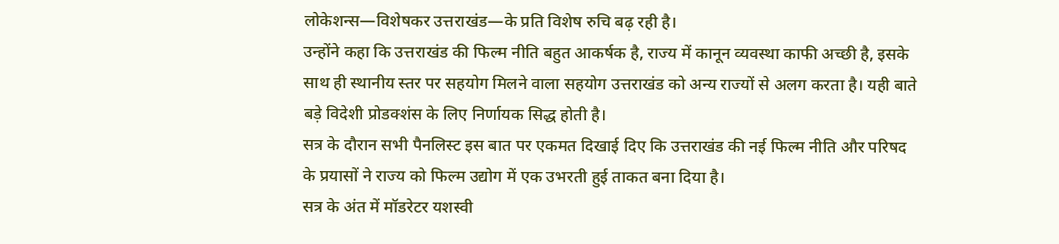लोकेशन्स—विशेषकर उत्तराखंड—के प्रति विशेष रुचि बढ़ रही है।
उन्होंने कहा कि उत्तराखंड की फिल्म नीति बहुत आकर्षक है, राज्य में कानून व्यवस्था काफी अच्छी है, इसके साथ ही स्थानीय स्तर पर सहयोग मिलने वाला सहयोग उत्तराखंड को अन्य राज्यों से अलग करता है। यही बाते बड़े विदेशी प्रोडक्शंस के लिए निर्णायक सिद्ध होती है।
सत्र के दौरान सभी पैनलिस्ट इस बात पर एकमत दिखाई दिए कि उत्तराखंड की नई फिल्म नीति और परिषद के प्रयासों ने राज्य को फिल्म उद्योग में एक उभरती हुई ताकत बना दिया है।
सत्र के अंत में मॉडरेटर यशस्वी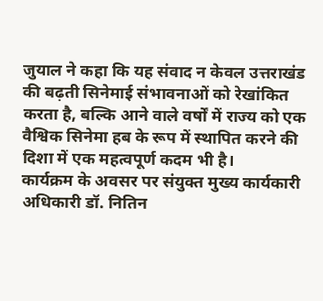जुयाल ने कहा कि यह संवाद न केवल उत्तराखंड की बढ़ती सिनेमाई संभावनाओं को रेखांकित करता है, बल्कि आने वाले वर्षों में राज्य को एक वैश्विक सिनेमा हब के रूप में स्थापित करने की दिशा में एक महत्वपूर्ण कदम भी है।
कार्यक्रम के अवसर पर संयुक्त मुख्य कार्यकारी अधिकारी डॉ. नितिन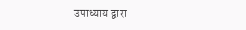उपाध्याय द्वारा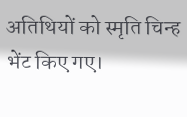अतिथियों को स्मृति चिन्ह भेंट किए गए।